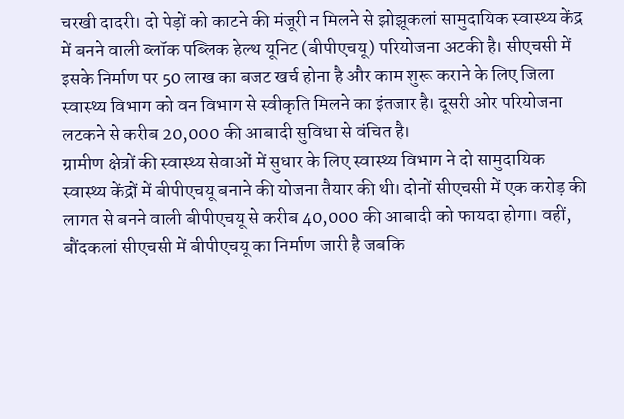चरखी दादरी। दो पेड़ों को काटने की मंजूरी न मिलने से झोझूकलां सामुदायिक स्वास्थ्य केंद्र में बनने वाली ब्लॉक पब्लिक हेल्थ यूनिट (बीपीएचयू) परियोजना अटकी है। सीएचसी में इसके निर्माण पर 50 लाख का बजट खर्च होना है और काम शुरू कराने के लिए जिला स्वास्थ्य विभाग को वन विभाग से स्वीकृति मिलने का इंतजार है। दूसरी ओर परियोजना लटकने से करीब 20,000 की आबादी सुविधा से वंचित है।
ग्रामीण क्षेत्रों की स्वास्थ्य सेवाओं में सुधार के लिए स्वास्थ्य विभाग ने दो सामुदायिक स्वास्थ्य केंद्रों में बीपीएचयू बनाने की योजना तैयार की थी। दोनों सीएचसी में एक करोड़ की लागत से बनने वाली बीपीएचयू से करीब 40,000 की आबादी को फायदा होगा। वहीं, बौंदकलां सीएचसी में बीपीएचयू का निर्माण जारी है जबकि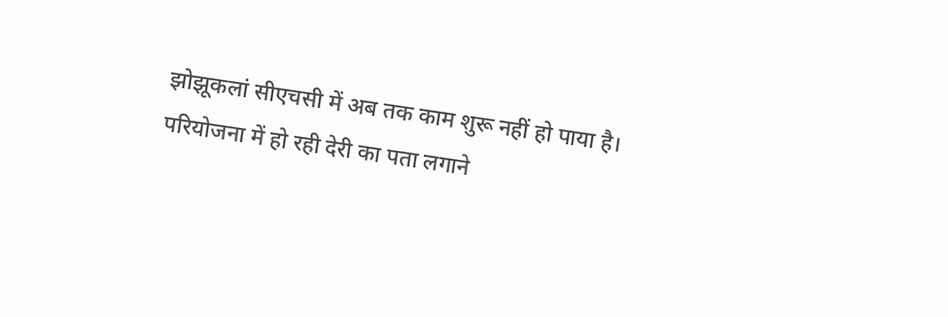झोझूकलां सीएचसी में अब तक काम शुरू नहीं हो पाया है।
परियोजना में हो रही देरी का पता लगाने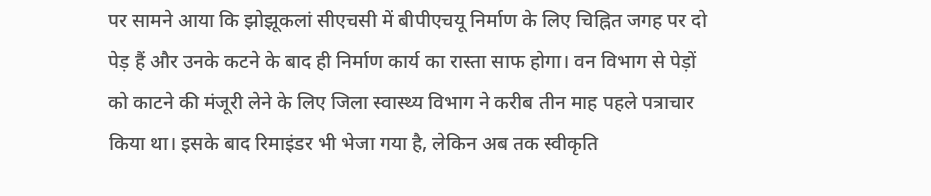पर सामने आया कि झोझूकलां सीएचसी में बीपीएचयू निर्माण के लिए चिह्नित जगह पर दो पेड़ हैं और उनके कटने के बाद ही निर्माण कार्य का रास्ता साफ होगा। वन विभाग से पेड़ों को काटने की मंजूरी लेने के लिए जिला स्वास्थ्य विभाग ने करीब तीन माह पहले पत्राचार किया था। इसके बाद रिमाइंडर भी भेजा गया है, लेकिन अब तक स्वीकृति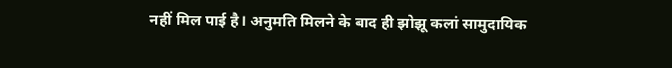नहीं मिल पाई है। अनुमति मिलने के बाद ही झोझू कलां सामुदायिक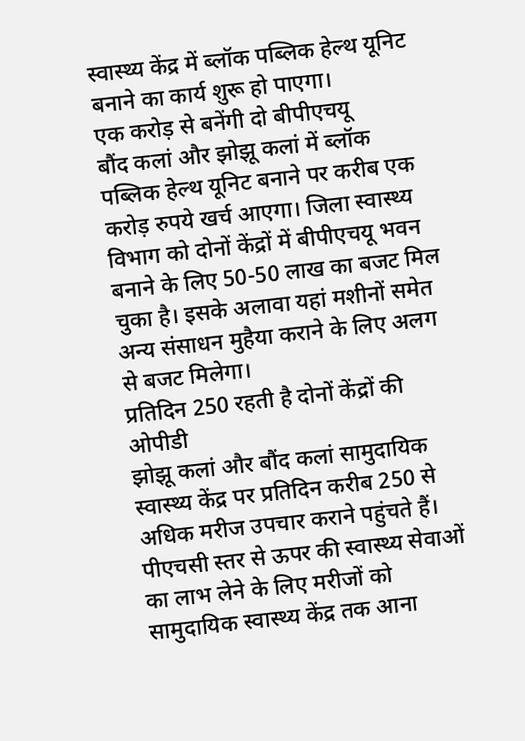स्वास्थ्य केंद्र में ब्लॉक पब्लिक हेल्थ यूनिट बनाने का कार्य शुरू हो पाएगा।
एक करोड़ से बनेंगी दो बीपीएचयू
बौंद कलां और झोझू कलां में ब्लॉक पब्लिक हेल्थ यूनिट बनाने पर करीब एक करोड़ रुपये खर्च आएगा। जिला स्वास्थ्य विभाग को दोनों केंद्रों में बीपीएचयू भवन बनाने के लिए 50-50 लाख का बजट मिल चुका है। इसके अलावा यहां मशीनों समेत अन्य संसाधन मुहैया कराने के लिए अलग से बजट मिलेगा।
प्रतिदिन 250 रहती है दोनों केंद्रों की ओपीडी
झोझू कलां और बौंद कलां सामुदायिक स्वास्थ्य केंद्र पर प्रतिदिन करीब 250 से अधिक मरीज उपचार कराने पहुंचते हैं। पीएचसी स्तर से ऊपर की स्वास्थ्य सेवाओं का लाभ लेने के लिए मरीजों को सामुदायिक स्वास्थ्य केंद्र तक आना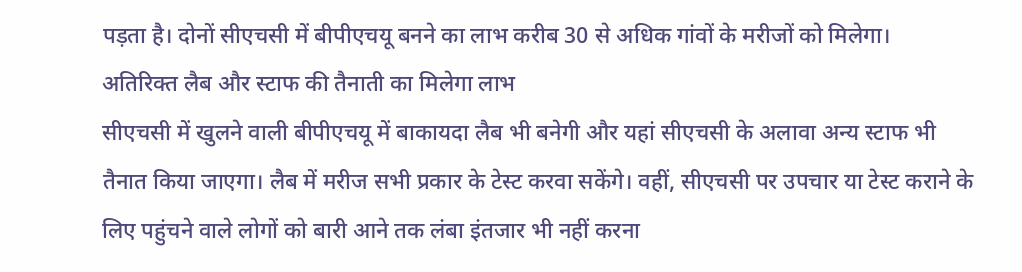पड़ता है। दोनों सीएचसी में बीपीएचयू बनने का लाभ करीब 30 से अधिक गांवों के मरीजों को मिलेगा।
अतिरिक्त लैब और स्टाफ की तैनाती का मिलेगा लाभ
सीएचसी में खुलने वाली बीपीएचयू में बाकायदा लैब भी बनेगी और यहां सीएचसी के अलावा अन्य स्टाफ भी तैनात किया जाएगा। लैब में मरीज सभी प्रकार के टेस्ट करवा सकेंगे। वहीं, सीएचसी पर उपचार या टेस्ट कराने के लिए पहुंचने वाले लोगों को बारी आने तक लंबा इंतजार भी नहीं करना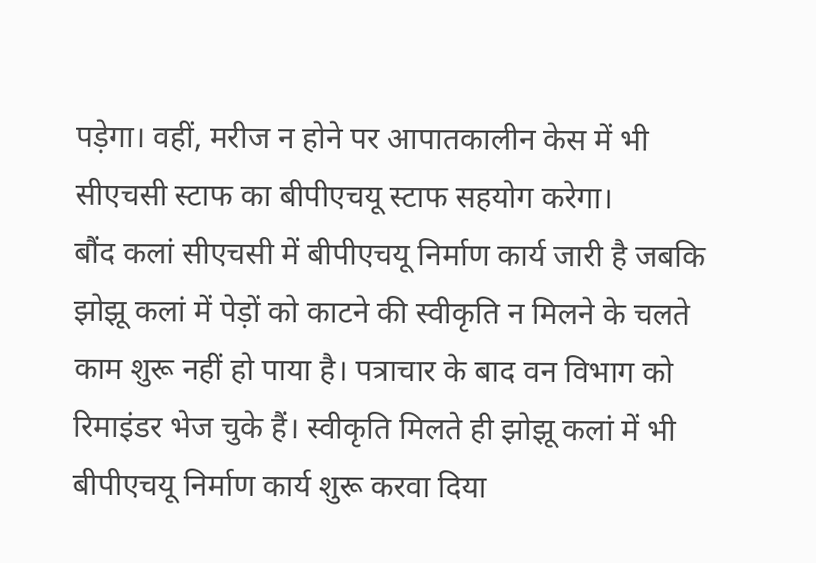पड़ेगा। वहीं, मरीज न होने पर आपातकालीन केस में भी सीएचसी स्टाफ का बीपीएचयू स्टाफ सहयोग करेगा।
बौंद कलां सीएचसी में बीपीएचयू निर्माण कार्य जारी है जबकि झोझू कलां में पेड़ों को काटने की स्वीकृति न मिलने के चलते काम शुरू नहीं हो पाया है। पत्राचार के बाद वन विभाग को रिमाइंडर भेज चुके हैं। स्वीकृति मिलते ही झोझू कलां में भी बीपीएचयू निर्माण कार्य शुरू करवा दिया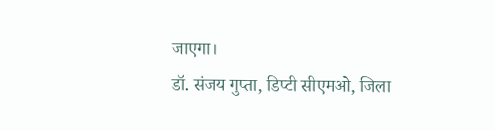जाएगा।
डॉ. संजय गुप्ता, डिप्टी सीएमओ, जिला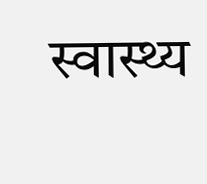स्वास्थ्य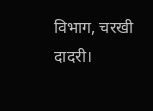विभाग, चरखी दादरी।